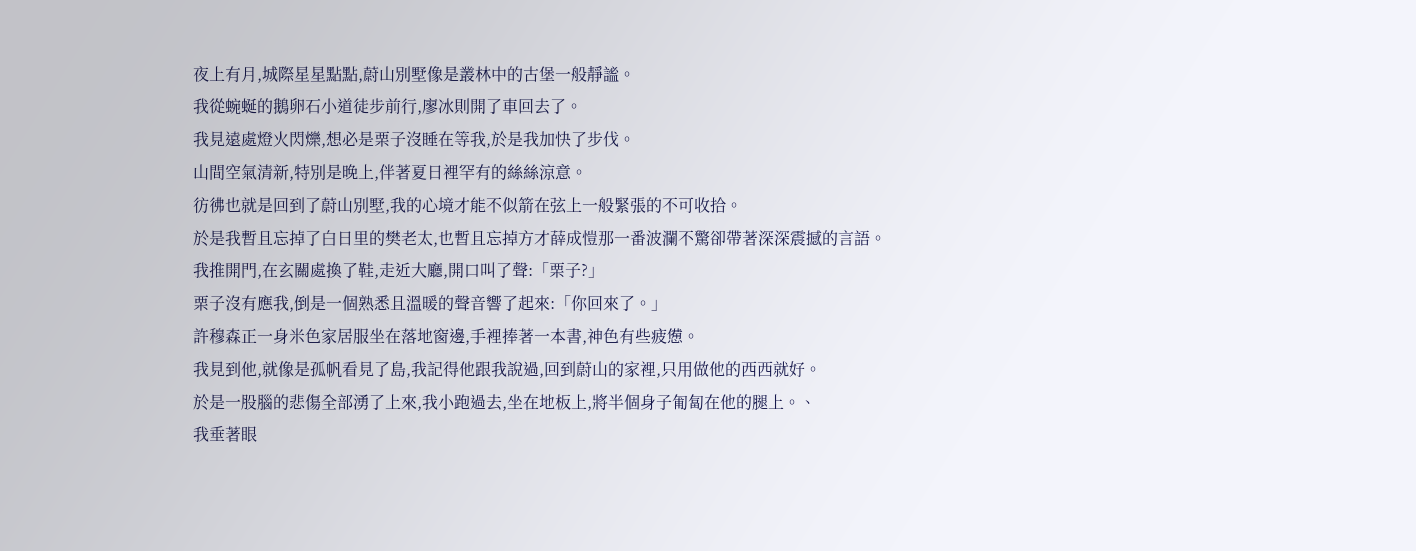夜上有月,城際星星點點,蔚山別墅像是叢林中的古堡一般靜謐。
我從蜿蜒的鵝卵石小道徒步前行,廖冰則開了車回去了。
我見遠處燈火閃爍,想必是栗子沒睡在等我,於是我加快了步伐。
山間空氣清新,特別是晚上,伴著夏日裡罕有的絲絲涼意。
彷彿也就是回到了蔚山別墅,我的心境才能不似箭在弦上一般緊張的不可收拾。
於是我暫且忘掉了白日里的樊老太,也暫且忘掉方才薛成愷那一番波瀾不驚卻帶著深深震撼的言語。
我推開門,在玄關處換了鞋,走近大廳,開口叫了聲:「栗子?」
栗子沒有應我,倒是一個熟悉且溫暖的聲音響了起來:「你回來了。」
許穆森正一身米色家居服坐在落地窗邊,手裡捧著一本書,神色有些疲憊。
我見到他,就像是孤帆看見了島,我記得他跟我說過,回到蔚山的家裡,只用做他的西西就好。
於是一股腦的悲傷全部湧了上來,我小跑過去,坐在地板上,將半個身子匍匐在他的腿上。、
我垂著眼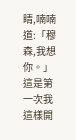睛,喃喃道:「穆森,我想你。」
這是第一次我這樣開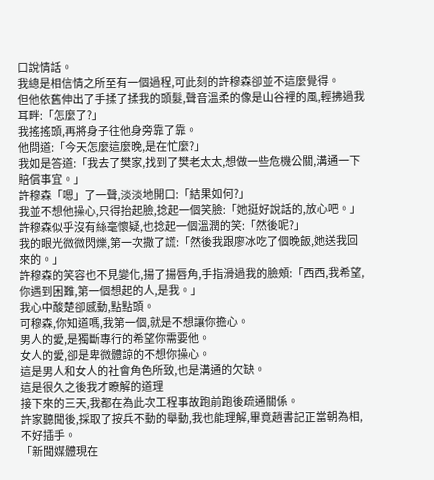口說情話。
我總是相信情之所至有一個過程,可此刻的許穆森卻並不這麼覺得。
但他依舊伸出了手揉了揉我的頭髮,聲音溫柔的像是山谷裡的風,輕拂過我耳畔:「怎麼了?」
我搖搖頭,再將身子往他身旁靠了靠。
他問道:「今天怎麼這麼晚,是在忙麼?」
我如是答道:「我去了樊家,找到了樊老太太,想做一些危機公關,溝通一下賠償事宜。」
許穆森「嗯」了一聲,淡淡地開口:「結果如何?」
我並不想他操心,只得抬起臉,捻起一個笑臉:「她挺好說話的,放心吧。」
許穆森似乎沒有絲毫懷疑,也捻起一個溫潤的笑:「然後呢?」
我的眼光微微閃爍,第一次撒了謊:「然後我跟廖冰吃了個晚飯,她送我回來的。」
許穆森的笑容也不見變化,揚了揚唇角,手指滑過我的臉頰:「西西,我希望,你遇到困難,第一個想起的人,是我。」
我心中酸楚卻感動,點點頭。
可穆森,你知道嗎,我第一個,就是不想讓你擔心。
男人的愛,是獨斷專行的希望你需要他。
女人的愛,卻是卑微體諒的不想你操心。
這是男人和女人的社會角色所致,也是溝通的欠缺。
這是很久之後我才瞭解的道理
接下來的三天,我都在為此次工程事故跑前跑後疏通關係。
許家聽聞後,採取了按兵不動的舉動,我也能理解,畢竟趙書記正當朝為相,不好插手。
「新聞媒體現在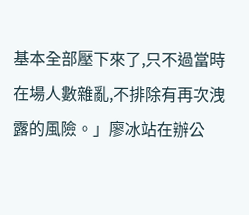基本全部壓下來了,只不過當時在場人數雜亂,不排除有再次洩露的風險。」廖冰站在辦公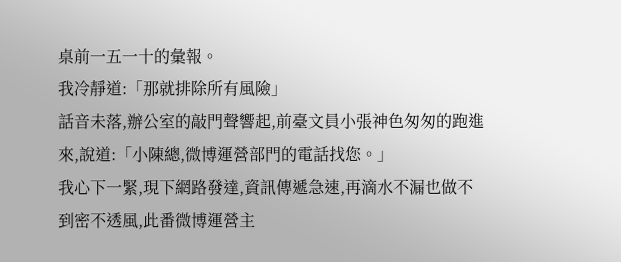桌前一五一十的彙報。
我冷靜道:「那就排除所有風險」
話音未落,辦公室的敲門聲響起,前臺文員小張神色匆匆的跑進來,說道:「小陳總,微博運營部門的電話找您。」
我心下一緊,現下網路發達,資訊傳遞急速,再滴水不漏也做不到密不透風,此番微博運營主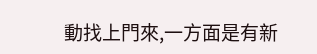動找上門來,一方面是有新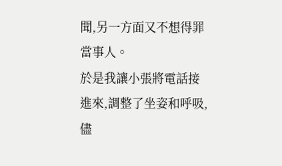聞,另一方面又不想得罪當事人。
於是我讓小張將電話接進來,調整了坐姿和呼吸,儘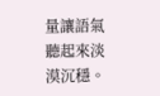量讓語氣聽起來淡漠沉穩。